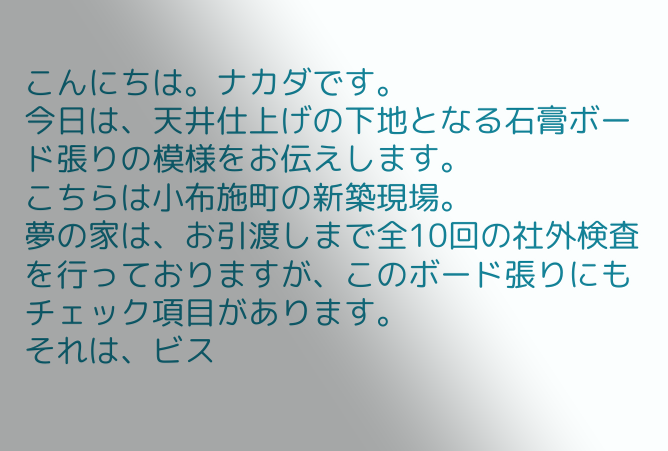こんにちは。ナカダです。
今日は、天井仕上げの下地となる石膏ボード張りの模様をお伝えします。
こちらは小布施町の新築現場。
夢の家は、お引渡しまで全10回の社外検査を行っておりますが、このボード張りにもチェック項目があります。
それは、ビス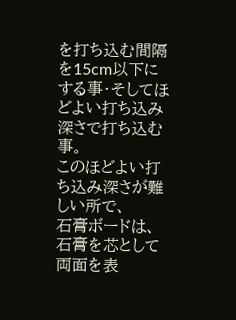を打ち込む間隔を15cm以下にする事・そしてほどよい打ち込み深さで打ち込む事。
このほどよい打ち込み深さが難しい所で、
石膏ボードは、石膏を芯として両面を表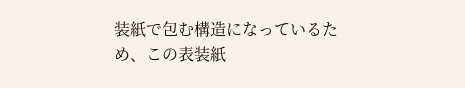装紙で包む構造になっているため、この表装紙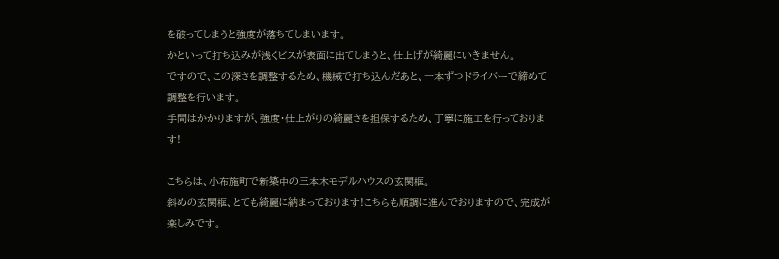を破ってしまうと強度が落ちてしまいます。
かといって打ち込みが浅くビスが表面に出てしまうと、仕上げが綺麗にいきません。
ですので、この深さを調整するため、機械で打ち込んだあと、一本ずつドライバーで締めて調整を行います。
手間はかかりますが、強度・仕上がりの綺麗さを担保するため、丁寧に施工を行っております!

こちらは、小布施町で新築中の三本木モデルハウスの玄関框。
斜めの玄関框、とても綺麗に納まっております!こちらも順調に進んでおりますので、完成が楽しみです。